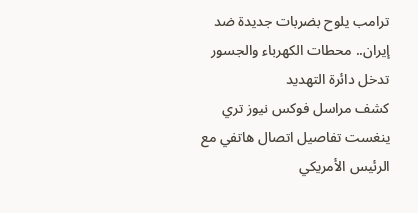ترامب يلوح بضربات جديدة ضد إيران.. محطات الكهرباء والجسور تدخل دائرة التهديد
كشف مراسل فوكس نيوز تري ينغست تفاصيل اتصال هاتفي مع الرئيس الأمريكي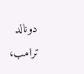دونالد ترامب،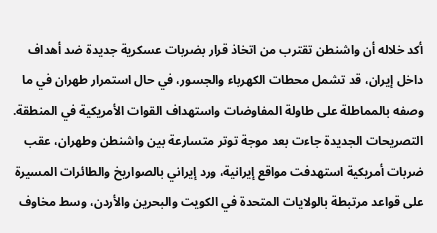أكد خلاله أن واشنطن تقترب من اتخاذ قرار بضربات عسكرية جديدة ضد أهداف داخل إيران، قد تشمل محطات الكهرباء والجسور، في حال استمرار طهران في ما وصفه بالمماطلة على طاولة المفاوضات واستهداف القوات الأمريكية في المنطقة.
التصريحات الجديدة جاءت بعد موجة توتر متسارعة بين واشنطن وطهران، عقب ضربات أمريكية استهدفت مواقع إيرانية، ورد إيراني بالصواريخ والطائرات المسيرة على قواعد مرتبطة بالولايات المتحدة في الكويت والبحرين والأردن، وسط مخاوف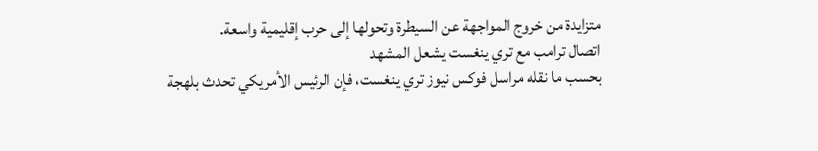متزايدة من خروج المواجهة عن السيطرة وتحولها إلى حرب إقليمية واسعة.
اتصال ترامب مع تري ينغست يشعل المشهد
بحسب ما نقله مراسل فوكس نيوز تري ينغست، فإن الرئيس الأمريكي تحدث بلهجة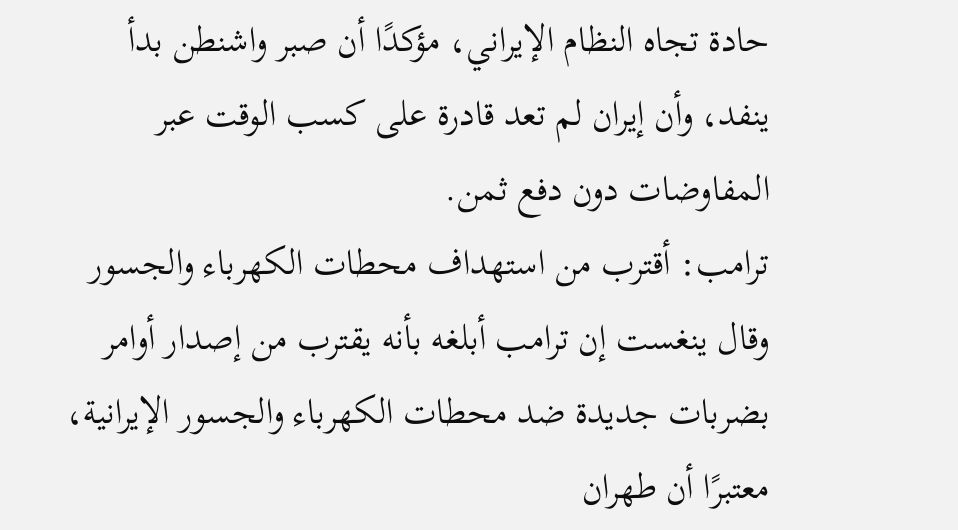حادة تجاه النظام الإيراني، مؤكدًا أن صبر واشنطن بدأ ينفد، وأن إيران لم تعد قادرة على كسب الوقت عبر المفاوضات دون دفع ثمن.
ترامب: أقترب من استهداف محطات الكهرباء والجسور
وقال ينغست إن ترامب أبلغه بأنه يقترب من إصدار أوامر بضربات جديدة ضد محطات الكهرباء والجسور الإيرانية، معتبرًا أن طهران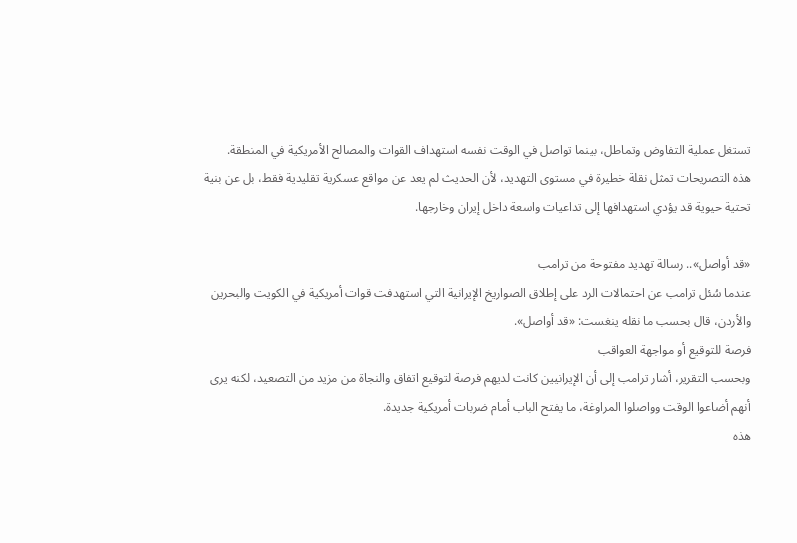تستغل عملية التفاوض وتماطل، بينما تواصل في الوقت نفسه استهداف القوات والمصالح الأمريكية في المنطقة.
هذه التصريحات تمثل نقلة خطيرة في مستوى التهديد، لأن الحديث لم يعد عن مواقع عسكرية تقليدية فقط، بل عن بنية تحتية حيوية قد يؤدي استهدافها إلى تداعيات واسعة داخل إيران وخارجها.

«قد أواصل».. رسالة تهديد مفتوحة من ترامب
عندما سُئل ترامب عن احتمالات الرد على إطلاق الصواريخ الإيرانية التي استهدفت قوات أمريكية في الكويت والبحرين والأردن، قال بحسب ما نقله ينغست: «قد أواصل».
فرصة للتوقيع أو مواجهة العواقب
وبحسب التقرير، أشار ترامب إلى أن الإيرانيين كانت لديهم فرصة لتوقيع اتفاق والنجاة من مزيد من التصعيد، لكنه يرى أنهم أضاعوا الوقت وواصلوا المراوغة، ما يفتح الباب أمام ضربات أمريكية جديدة.
هذه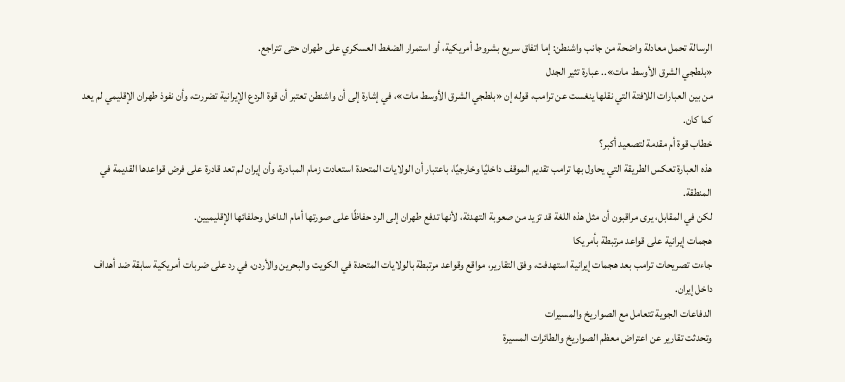الرسالة تحمل معادلة واضحة من جانب واشنطن: إما اتفاق سريع بشروط أمريكية، أو استمرار الضغط العسكري على طهران حتى تتراجع.
«بلطجي الشرق الأوسط مات».. عبارة تثير الجدل
من بين العبارات اللافتة التي نقلها ينغست عن ترامب، قوله إن «بلطجي الشرق الأوسط مات»، في إشارة إلى أن واشنطن تعتبر أن قوة الردع الإيرانية تضررت، وأن نفوذ طهران الإقليمي لم يعد كما كان.
خطاب قوة أم مقدمة لتصعيد أكبر؟
هذه العبارة تعكس الطريقة التي يحاول بها ترامب تقديم الموقف داخليًا وخارجيًا، باعتبار أن الولايات المتحدة استعادت زمام المبادرة، وأن إيران لم تعد قادرة على فرض قواعدها القديمة في المنطقة.
لكن في المقابل، يرى مراقبون أن مثل هذه اللغة قد تزيد من صعوبة التهدئة، لأنها تدفع طهران إلى الرد حفاظًا على صورتها أمام الداخل وحلفائها الإقليميين.
هجمات إيرانية على قواعد مرتبطة بأمريكا
جاءت تصريحات ترامب بعد هجمات إيرانية استهدفت، وفق التقارير، مواقع وقواعد مرتبطة بالولايات المتحدة في الكويت والبحرين والأردن، في رد على ضربات أمريكية سابقة ضد أهداف داخل إيران.
الدفاعات الجوية تتعامل مع الصواريخ والمسيرات
وتحدثت تقارير عن اعتراض معظم الصواريخ والطائرات المسيرة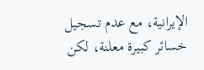الإيرانية، مع عدم تسجيل خسائر كبيرة معلنة، لكن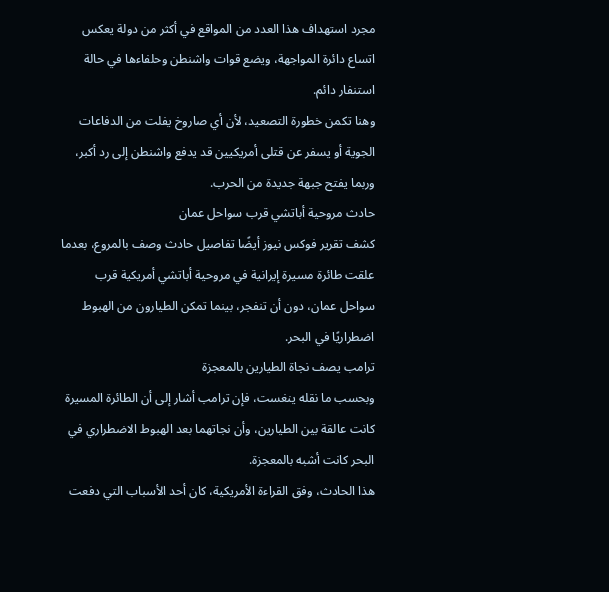مجرد استهداف هذا العدد من المواقع في أكثر من دولة يعكس اتساع دائرة المواجهة، ويضع قوات واشنطن وحلفاءها في حالة استنفار دائم.
وهنا تكمن خطورة التصعيد، لأن أي صاروخ يفلت من الدفاعات الجوية أو يسفر عن قتلى أمريكيين قد يدفع واشنطن إلى رد أكبر، وربما يفتح جبهة جديدة من الحرب.
حادث مروحية أباتشي قرب سواحل عمان
كشف تقرير فوكس نيوز أيضًا تفاصيل حادث وصف بالمروع، بعدما علقت طائرة مسيرة إيرانية في مروحية أباتشي أمريكية قرب سواحل عمان، دون أن تنفجر، بينما تمكن الطيارون من الهبوط اضطراريًا في البحر.
ترامب يصف نجاة الطيارين بالمعجزة
وبحسب ما نقله ينغست، فإن ترامب أشار إلى أن الطائرة المسيرة كانت عالقة بين الطيارين، وأن نجاتهما بعد الهبوط الاضطراري في البحر كانت أشبه بالمعجزة.
هذا الحادث، وفق القراءة الأمريكية، كان أحد الأسباب التي دفعت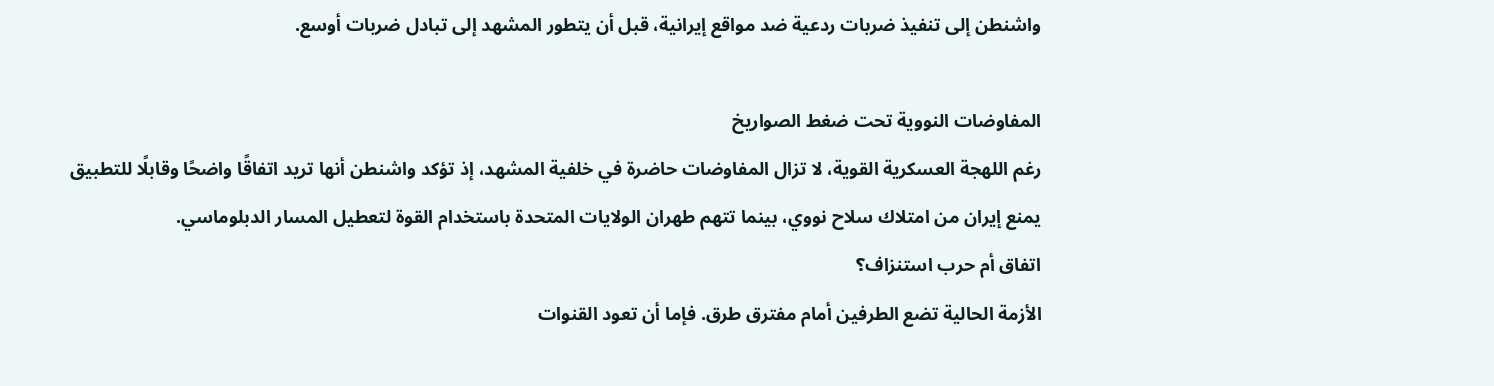واشنطن إلى تنفيذ ضربات ردعية ضد مواقع إيرانية، قبل أن يتطور المشهد إلى تبادل ضربات أوسع.

المفاوضات النووية تحت ضغط الصواريخ
رغم اللهجة العسكرية القوية، لا تزال المفاوضات حاضرة في خلفية المشهد، إذ تؤكد واشنطن أنها تريد اتفاقًا واضحًا وقابلًا للتطبيق يمنع إيران من امتلاك سلاح نووي، بينما تتهم طهران الولايات المتحدة باستخدام القوة لتعطيل المسار الدبلوماسي.
اتفاق أم حرب استنزاف؟
الأزمة الحالية تضع الطرفين أمام مفترق طرق. فإما أن تعود القنوات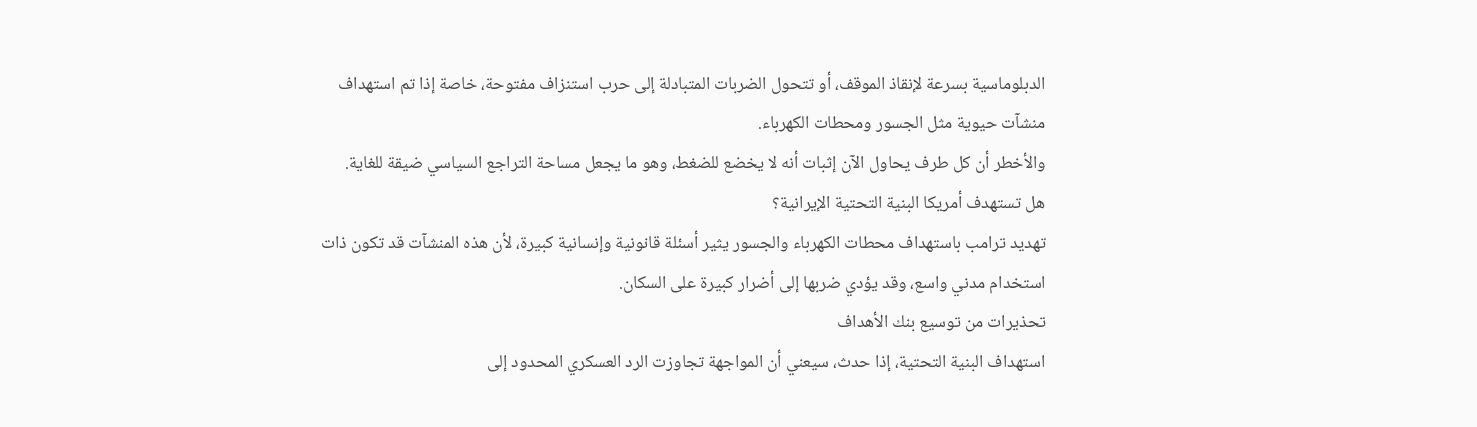الدبلوماسية بسرعة لإنقاذ الموقف، أو تتحول الضربات المتبادلة إلى حرب استنزاف مفتوحة، خاصة إذا تم استهداف منشآت حيوية مثل الجسور ومحطات الكهرباء.
والأخطر أن كل طرف يحاول الآن إثبات أنه لا يخضع للضغط، وهو ما يجعل مساحة التراجع السياسي ضيقة للغاية.
هل تستهدف أمريكا البنية التحتية الإيرانية؟
تهديد ترامب باستهداف محطات الكهرباء والجسور يثير أسئلة قانونية وإنسانية كبيرة، لأن هذه المنشآت قد تكون ذات استخدام مدني واسع، وقد يؤدي ضربها إلى أضرار كبيرة على السكان.
تحذيرات من توسيع بنك الأهداف
استهداف البنية التحتية، إذا حدث، سيعني أن المواجهة تجاوزت الرد العسكري المحدود إلى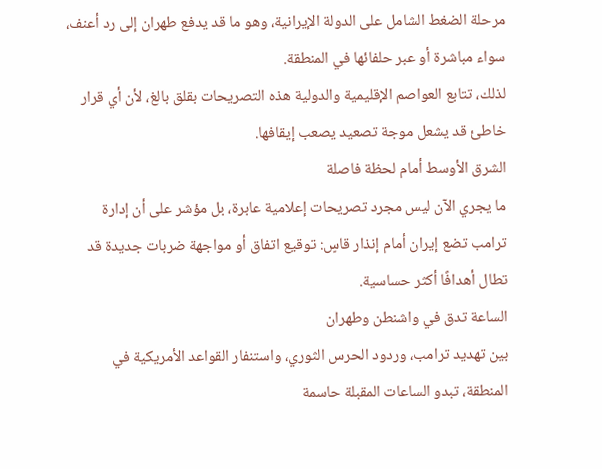مرحلة الضغط الشامل على الدولة الإيرانية، وهو ما قد يدفع طهران إلى رد أعنف، سواء مباشرة أو عبر حلفائها في المنطقة.
لذلك، تتابع العواصم الإقليمية والدولية هذه التصريحات بقلق بالغ، لأن أي قرار خاطئ قد يشعل موجة تصعيد يصعب إيقافها.
الشرق الأوسط أمام لحظة فاصلة
ما يجري الآن ليس مجرد تصريحات إعلامية عابرة، بل مؤشر على أن إدارة ترامب تضع إيران أمام إنذار قاسٍ: توقيع اتفاق أو مواجهة ضربات جديدة قد تطال أهدافًا أكثر حساسية.
الساعة تدق في واشنطن وطهران
بين تهديد ترامب، وردود الحرس الثوري، واستنفار القواعد الأمريكية في المنطقة، تبدو الساعات المقبلة حاسمة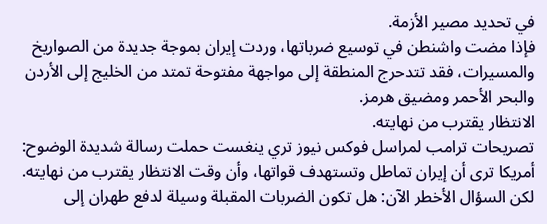في تحديد مصير الأزمة.
فإذا مضت واشنطن في توسيع ضرباتها، وردت إيران بموجة جديدة من الصواريخ والمسيرات، فقد تتدحرج المنطقة إلى مواجهة مفتوحة تمتد من الخليج إلى الأردن والبحر الأحمر ومضيق هرمز.
الانتظار يقترب من نهايته.
تصريحات ترامب لمراسل فوكس نيوز تري ينغست حملت رسالة شديدة الوضوح: أمريكا ترى أن إيران تماطل وتستهدف قواتها، وأن وقت الانتظار يقترب من نهايته.
لكن السؤال الأخطر الآن: هل تكون الضربات المقبلة وسيلة لدفع طهران إلى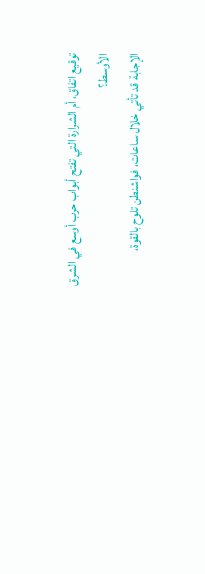توقيع اتفاق، أم الشرارة التي تفتح أبواب حرب أوسع في الشرق الأوسط؟
الإجابة قد تأتي خلال ساعات، فواشنطن تلوح بالقوة،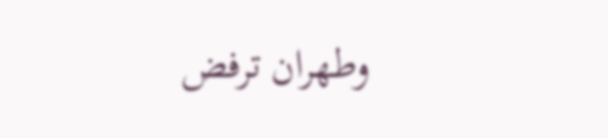وطهران ترفض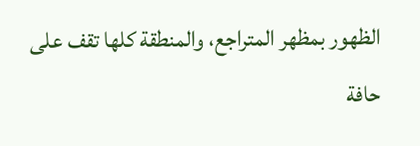الظهور بمظهر المتراجع، والمنطقة كلها تقف على حافة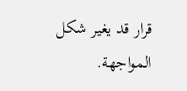قرار قد يغير شكل المواجهة.